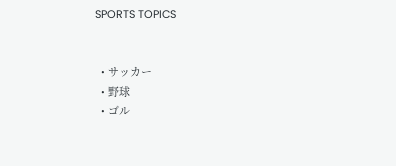SPORTS TOPICS


  • サッカー
  • 野球
  • ゴル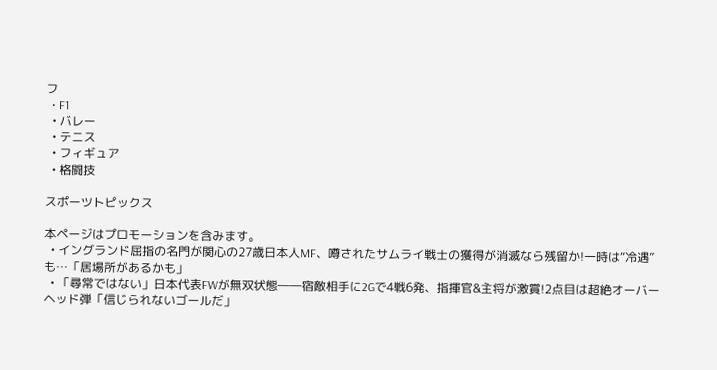フ
  • F1
  • バレー
  • テニス
  • フィギュア
  • 格闘技

スポーツトピックス

本ページはプロモーションを含みます。
  • イングランド屈指の名門が関心の27歳日本人MF、噂されたサムライ戦士の獲得が消滅なら残留か!一時は“冷遇”も…「居場所があるかも」
  • 「尋常ではない」日本代表FWが無双状態――宿敵相手に2Gで4戦6発、指揮官&主将が激賞!2点目は超絶オーバーヘッド弾「信じられないゴールだ」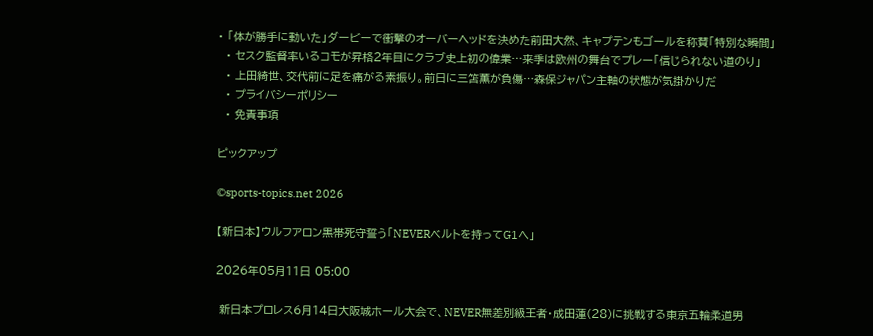• 「体が勝手に動いた」ダービーで衝撃のオーバーヘッドを決めた前田大然、キャプテンもゴールを称賛「特別な瞬間」
  • セスク監督率いるコモが昇格2年目にクラブ史上初の偉業…来季は欧州の舞台でプレー「信じられない道のり」
  • 上田綺世、交代前に足を痛がる素振り。前日に三笘薫が負傷…森保ジャパン主軸の状態が気掛かりだ
  • プライバシーポリシー
  • 免責事項

ピックアップ

©sports-topics.net 2026

【新日本】ウルフアロン黒帯死守誓う「NEVERベルトを持ってG1へ」

2026年05月11日 05:00

 新日本プロレス6月14日大阪城ホール大会で、NEVER無差別級王者・成田蓮(28)に挑戦する東京五輪柔道男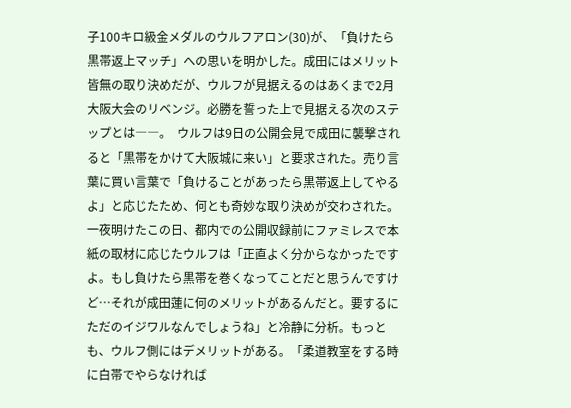子100キロ級金メダルのウルフアロン(30)が、「負けたら黒帯返上マッチ」への思いを明かした。成田にはメリット皆無の取り決めだが、ウルフが見据えるのはあくまで2月大阪大会のリベンジ。必勝を誓った上で見据える次のステップとは――。  ウルフは9日の公開会見で成田に襲撃されると「黒帯をかけて大阪城に来い」と要求された。売り言葉に買い言葉で「負けることがあったら黒帯返上してやるよ」と応じたため、何とも奇妙な取り決めが交わされた。  一夜明けたこの日、都内での公開収録前にファミレスで本紙の取材に応じたウルフは「正直よく分からなかったですよ。もし負けたら黒帯を巻くなってことだと思うんですけど…それが成田蓮に何のメリットがあるんだと。要するにただのイジワルなんでしょうね」と冷静に分析。もっとも、ウルフ側にはデメリットがある。「柔道教室をする時に白帯でやらなければ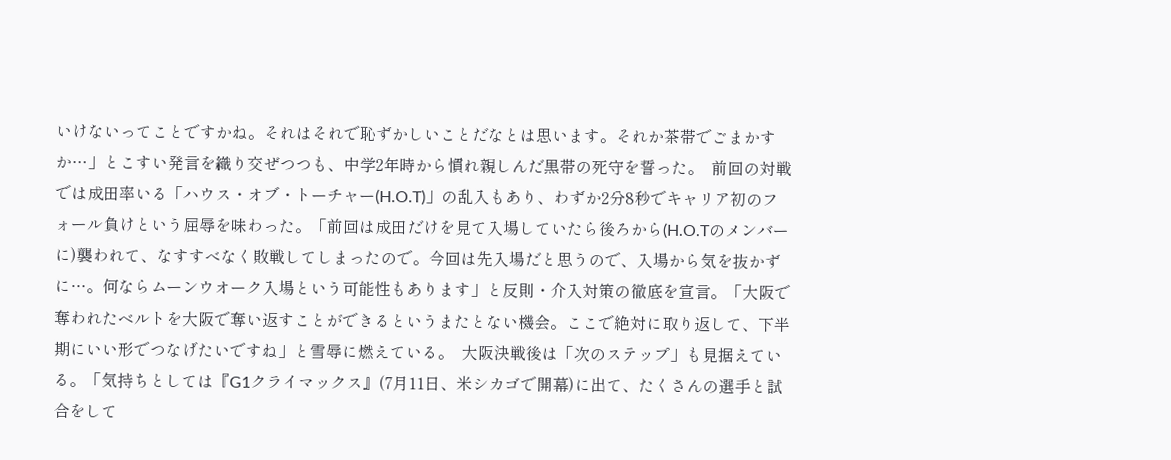いけないってことですかね。それはそれで恥ずかしいことだなとは思います。それか茶帯でごまかすか…」とこすい発言を織り交ぜつつも、中学2年時から慣れ親しんだ黒帯の死守を誓った。  前回の対戦では成田率いる「ハウス・オブ・トーチャー(H.O.T)」の乱入もあり、わずか2分8秒でキャリア初のフォール負けという屈辱を味わった。「前回は成田だけを見て入場していたら後ろから(H.O.Tのメンバーに)襲われて、なすすべなく敗戦してしまったので。今回は先入場だと思うので、入場から気を抜かずに…。何ならムーンウオーク入場という可能性もあります」と反則・介入対策の徹底を宣言。「大阪で奪われたベルトを大阪で奪い返すことができるというまたとない機会。ここで絶対に取り返して、下半期にいい形でつなげたいですね」と雪辱に燃えている。  大阪決戦後は「次のステップ」も見据えている。「気持ちとしては『G1クライマックス』(7月11日、米シカゴで開幕)に出て、たくさんの選手と試合をして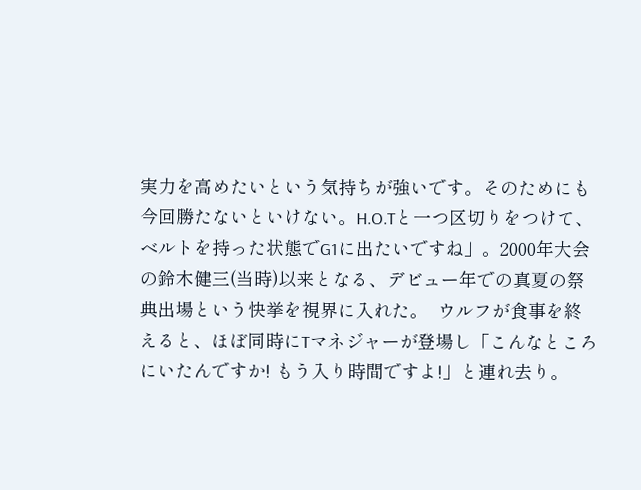実力を高めたいという気持ちが強いです。そのためにも今回勝たないといけない。H.O.Tと一つ区切りをつけて、ベルトを持った状態でG1に出たいですね」。2000年大会の鈴木健三(当時)以来となる、デビュー年での真夏の祭典出場という快挙を視界に入れた。  ウルフが食事を終えると、ほぼ同時にTマネジャーが登場し「こんなところにいたんですか! もう入り時間ですよ!」と連れ去り。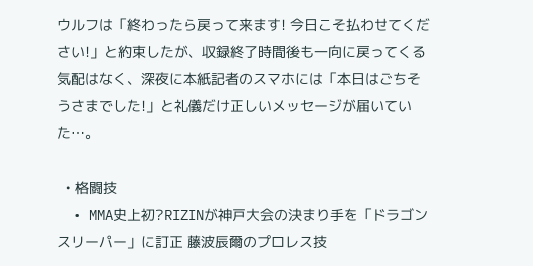ウルフは「終わったら戻って来ます! 今日こそ払わせてください!」と約束したが、収録終了時間後も一向に戻ってくる気配はなく、深夜に本紙記者のスマホには「本日はごちそうさまでした!」と礼儀だけ正しいメッセージが届いていた…。

  • 格闘技
  • MMA史上初?RIZINが神戸大会の決まり手を「ドラゴンスリーパー」に訂正 藤波辰爾のプロレス技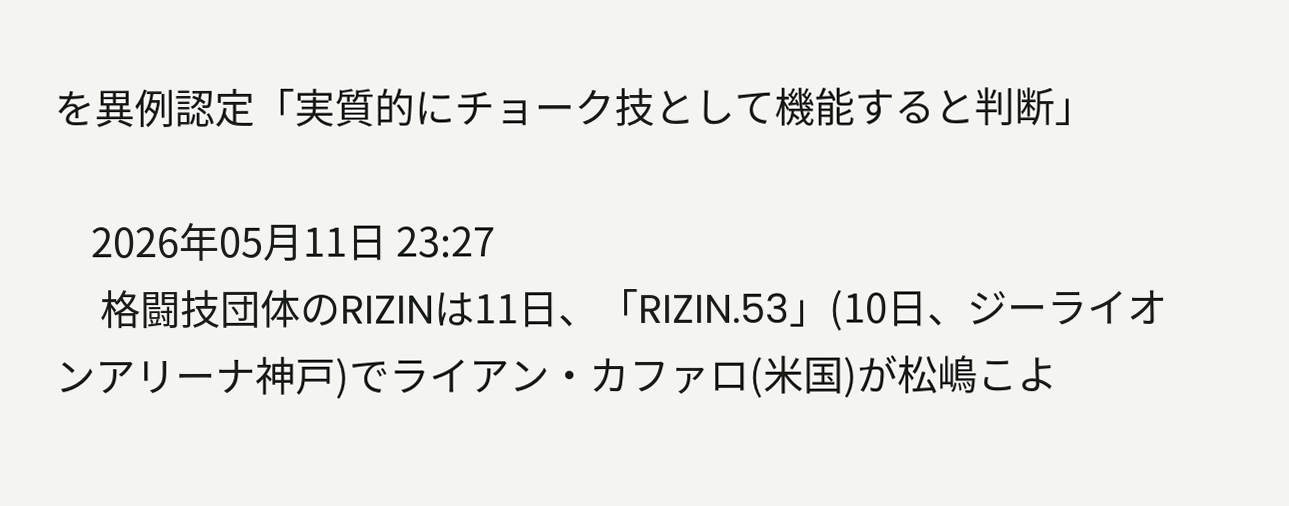を異例認定「実質的にチョーク技として機能すると判断」

    2026年05月11日 23:27
     格闘技団体のRIZINは11日、「RIZIN.53」(10日、ジーライオンアリーナ神戸)でライアン・カファロ(米国)が松嶋こよ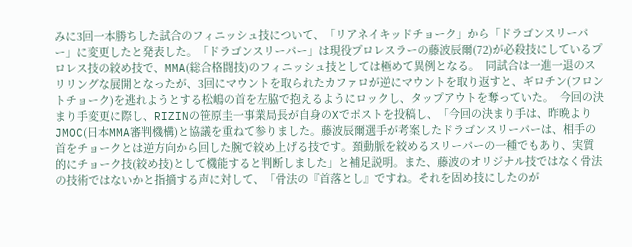みに3回一本勝ちした試合のフィニッシュ技について、「リアネイキッドチョーク」から「ドラゴンスリーパー」に変更したと発表した。「ドラゴンスリーパー」は現役プロレスラーの藤波辰爾(72)が必殺技にしているプロレス技の絞め技で、MMA(総合格闘技)のフィニッシュ技としては極めて異例となる。  同試合は一進一退のスリリングな展開となったが、3回にマウントを取られたカファロが逆にマウントを取り返すと、ギロチン(フロントチョーク)を逃れようとする松嶋の首を左脇で抱えるようにロックし、タップアウトを奪っていた。  今回の決まり手変更に際し、RIZINの笹原圭一事業局長が自身のXでポストを投稿し、「今回の決まり手は、昨晩よりJMOC(日本MMA審判機構)と協議を重ねて参りました。藤波辰爾選手が考案したドラゴンスリーパーは、相手の首をチョークとは逆方向から回した腕で絞め上げる技です。頚動脈を絞めるスリーパーの一種でもあり、実質的にチョーク技(絞め技)として機能すると判断しました」と補足説明。また、藤波のオリジナル技ではなく骨法の技術ではないかと指摘する声に対して、「骨法の『首落とし』ですね。それを固め技にしたのが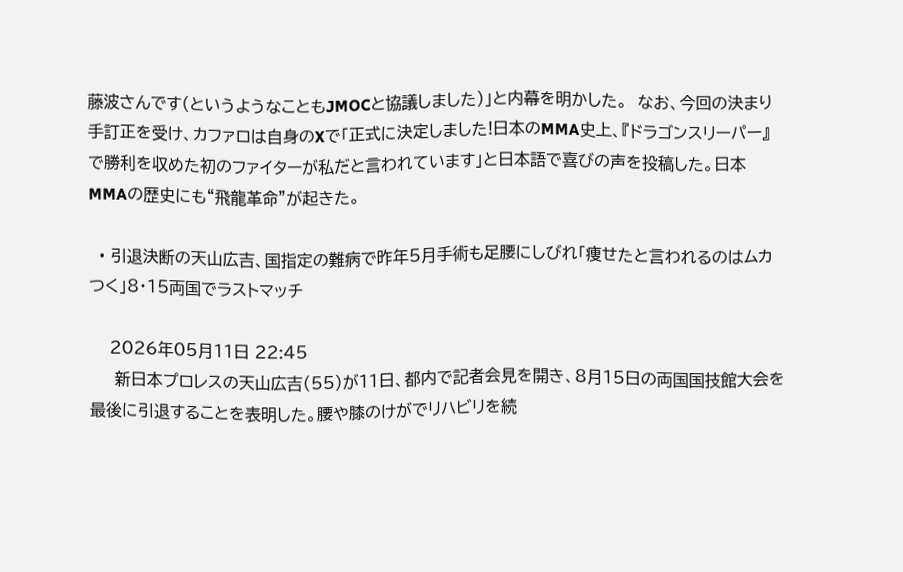藤波さんです(というようなこともJMOCと協議しました)」と内幕を明かした。  なお、今回の決まり手訂正を受け、カファロは自身のXで「正式に決定しました!日本のMMA史上、『ドラゴンスリーパー』で勝利を収めた初のファイターが私だと言われています」と日本語で喜びの声を投稿した。日本MMAの歴史にも“飛龍革命”が起きた。

  • 引退決断の天山広吉、国指定の難病で昨年5月手術も足腰にしびれ「痩せたと言われるのはムカつく」8・15両国でラストマッチ

    2026年05月11日 22:45
     新日本プロレスの天山広吉(55)が11日、都内で記者会見を開き、8月15日の両国国技館大会を最後に引退することを表明した。腰や膝のけがでリハビリを続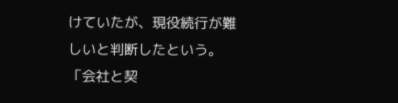けていたが、現役続行が難しいと判断したという。「会社と契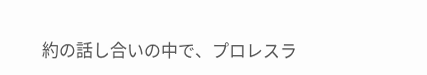約の話し合いの中で、プロレスラ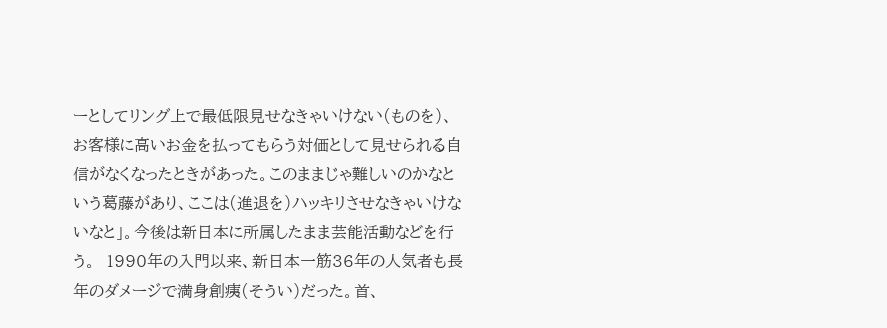ーとしてリング上で最低限見せなきゃいけない(ものを)、お客様に高いお金を払ってもらう対価として見せられる自信がなくなったときがあった。このままじゃ難しいのかなという葛藤があり、ここは(進退を)ハッキリさせなきゃいけないなと」。今後は新日本に所属したまま芸能活動などを行う。  1990年の入門以来、新日本一筋36年の人気者も長年のダメージで満身創痍(そうい)だった。首、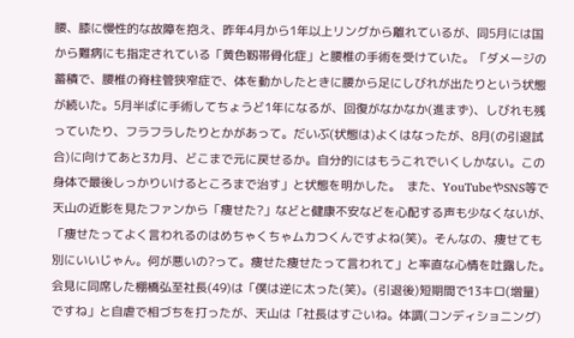腰、膝に慢性的な故障を抱え、昨年4月から1年以上リングから離れているが、同5月には国から難病にも指定されている「黄色靱帯骨化症」と腰椎の手術を受けていた。「ダメージの蓄積で、腰椎の脊柱管狭窄症で、体を動かしたときに腰から足にしびれが出たりという状態が続いた。5月半ばに手術してちょうど1年になるが、回復がなかなか(進まず)、しびれも残っていたり、フラフラしたりとかがあって。だいぶ(状態は)よくはなったが、8月(の引退試合)に向けてあと3カ月、どこまで元に戻せるか。自分的にはもうこれでいくしかない。この身体で最後しっかりいけるところまで治す」と状態を明かした。  また、YouTubeやSNS等で天山の近影を見たファンから「痩せた?」などと健康不安などを心配する声も少なくないが、「痩せたってよく言われるのはめちゃくちゃムカつくんですよね(笑)。そんなの、痩せても別にいいじゃん。何が悪いの?って。痩せた痩せたって言われて」と率直な心情を吐露した。  会見に同席した棚橋弘至社長(49)は「僕は逆に太った(笑)。(引退後)短期間で13キロ(増量)ですね」と自虐で相づちを打ったが、天山は「社長はすごいね。体調(コンディショニング)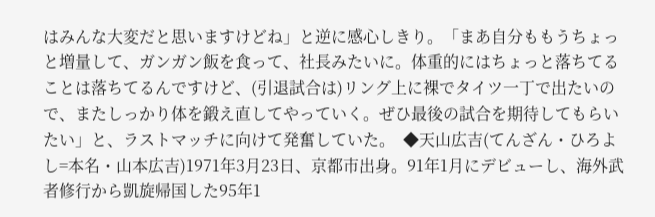はみんな大変だと思いますけどね」と逆に感心しきり。「まあ自分ももうちょっと増量して、ガンガン飯を食って、社長みたいに。体重的にはちょっと落ちてることは落ちてるんですけど、(引退試合は)リング上に裸でタイツ一丁で出たいので、またしっかり体を鍛え直してやっていく。ぜひ最後の試合を期待してもらいたい」と、ラストマッチに向けて発奮していた。  ◆天山広吉(てんざん・ひろよし=本名・山本広吉)1971年3月23日、京都市出身。91年1月にデビューし、海外武者修行から凱旋帰国した95年1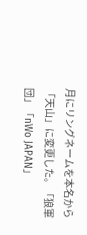月にリングネームを本名から「天山」に変更した。「狼軍団」「nWo JAPAN」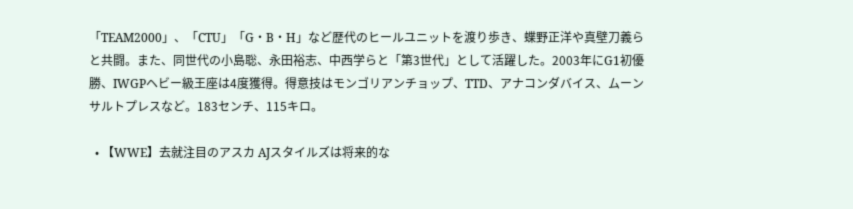「TEAM2000」、「CTU」「G・B・H」など歴代のヒールユニットを渡り歩き、蝶野正洋や真壁刀義らと共闘。また、同世代の小島聡、永田裕志、中西学らと「第3世代」として活躍した。2003年にG1初優勝、IWGPヘビー級王座は4度獲得。得意技はモンゴリアンチョップ、TTD、アナコンダバイス、ムーンサルトプレスなど。183センチ、115キロ。

  • 【WWE】去就注目のアスカ AJスタイルズは将来的な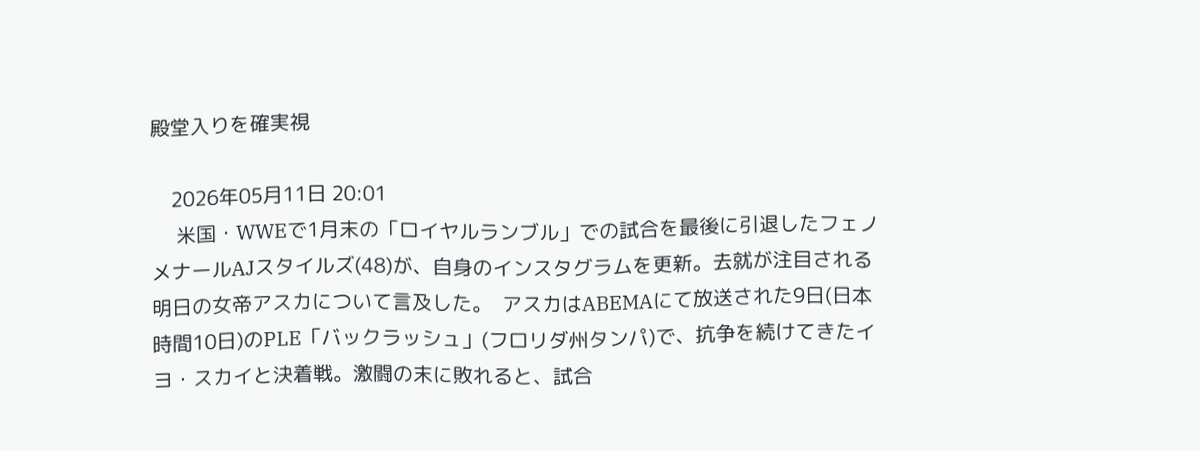殿堂入りを確実視

    2026年05月11日 20:01
     米国・WWEで1月末の「ロイヤルランブル」での試合を最後に引退したフェノメナールAJスタイルズ(48)が、自身のインスタグラムを更新。去就が注目される明日の女帝アスカについて言及した。  アスカはABEMAにて放送された9日(日本時間10日)のPLE「バックラッシュ」(フロリダ州タンパ)で、抗争を続けてきたイヨ・スカイと決着戦。激闘の末に敗れると、試合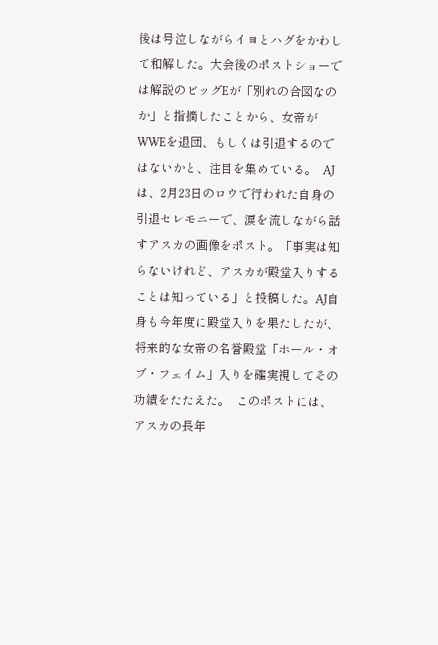後は号泣しながらイヨとハグをかわして和解した。大会後のポストショーでは解説のビッグEが「別れの合図なのか」と指摘したことから、女帝がWWEを退団、もしくは引退するのではないかと、注目を集めている。  AJは、2月23日のロウで行われた自身の引退セレモニーで、涙を流しながら話すアスカの画像をポスト。「事実は知らないけれど、アスカが殿堂入りすることは知っている」と投稿した。AJ自身も今年度に殿堂入りを果たしたが、将来的な女帝の名誉殿堂「ホール・オブ・フェイム」入りを確実視してその功績をたたえた。  このポストには、アスカの長年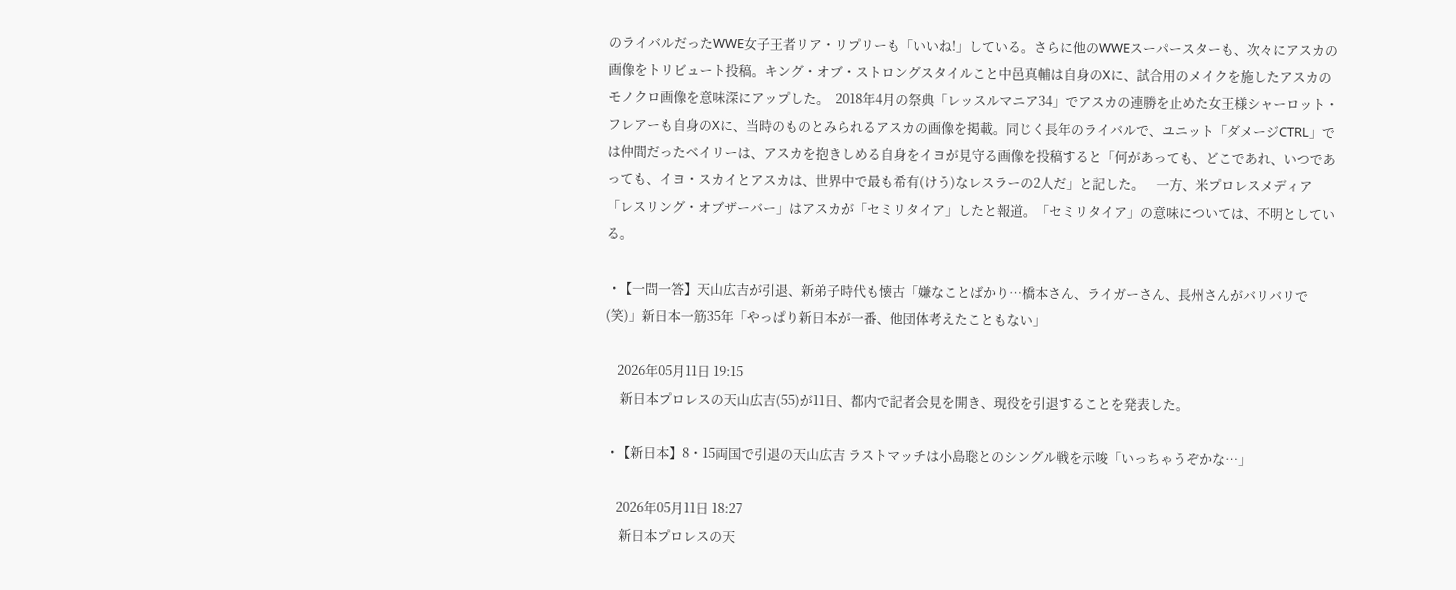のライバルだったWWE女子王者リア・リプリーも「いいね!」している。さらに他のWWEスーパースターも、次々にアスカの画像をトリビュート投稿。キング・オブ・ストロングスタイルこと中邑真輔は自身のXに、試合用のメイクを施したアスカのモノクロ画像を意味深にアップした。  2018年4月の祭典「レッスルマニア34」でアスカの連勝を止めた女王様シャーロット・フレアーも自身のXに、当時のものとみられるアスカの画像を掲載。同じく長年のライバルで、ユニット「ダメージCTRL」では仲間だったベイリーは、アスカを抱きしめる自身をイヨが見守る画像を投稿すると「何があっても、どこであれ、いつであっても、イヨ・スカイとアスカは、世界中で最も希有(けう)なレスラーの2人だ」と記した。    一方、米プロレスメディア「レスリング・オブザーバー」はアスカが「セミリタイア」したと報道。「セミリタイア」の意味については、不明としている。

  • 【一問一答】天山広吉が引退、新弟子時代も懐古「嫌なことばかり…橋本さん、ライガーさん、長州さんがバリバリで(笑)」新日本一筋35年「やっぱり新日本が一番、他団体考えたこともない」

    2026年05月11日 19:15
     新日本プロレスの天山広吉(55)が11日、都内で記者会見を開き、現役を引退することを発表した。

  • 【新日本】8・15両国で引退の天山広吉 ラストマッチは小島聡とのシングル戦を示唆「いっちゃうぞかな…」

    2026年05月11日 18:27
     新日本プロレスの天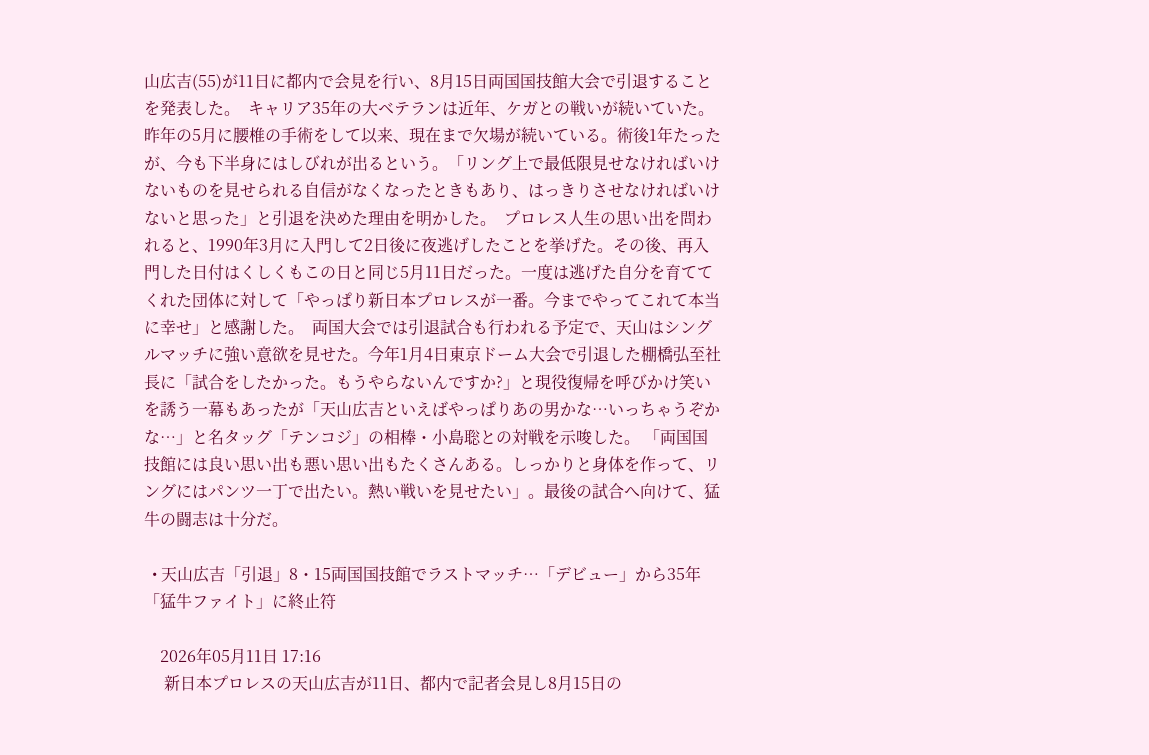山広吉(55)が11日に都内で会見を行い、8月15日両国国技館大会で引退することを発表した。  キャリア35年の大ベテランは近年、ケガとの戦いが続いていた。昨年の5月に腰椎の手術をして以来、現在まで欠場が続いている。術後1年たったが、今も下半身にはしびれが出るという。「リング上で最低限見せなければいけないものを見せられる自信がなくなったときもあり、はっきりさせなければいけないと思った」と引退を決めた理由を明かした。  プロレス人生の思い出を問われると、1990年3月に入門して2日後に夜逃げしたことを挙げた。その後、再入門した日付はくしくもこの日と同じ5月11日だった。一度は逃げた自分を育ててくれた団体に対して「やっぱり新日本プロレスが一番。今までやってこれて本当に幸せ」と感謝した。  両国大会では引退試合も行われる予定で、天山はシングルマッチに強い意欲を見せた。今年1月4日東京ドーム大会で引退した棚橋弘至社長に「試合をしたかった。もうやらないんですか?」と現役復帰を呼びかけ笑いを誘う一幕もあったが「天山広吉といえばやっぱりあの男かな…いっちゃうぞかな…」と名タッグ「テンコジ」の相棒・小島聡との対戦を示唆した。 「両国国技館には良い思い出も悪い思い出もたくさんある。しっかりと身体を作って、リングにはパンツ一丁で出たい。熱い戦いを見せたい」。最後の試合へ向けて、猛牛の闘志は十分だ。

  • 天山広吉「引退」8・15両国国技館でラストマッチ…「デビュー」から35年「猛牛ファイト」に終止符

    2026年05月11日 17:16
     新日本プロレスの天山広吉が11日、都内で記者会見し8月15日の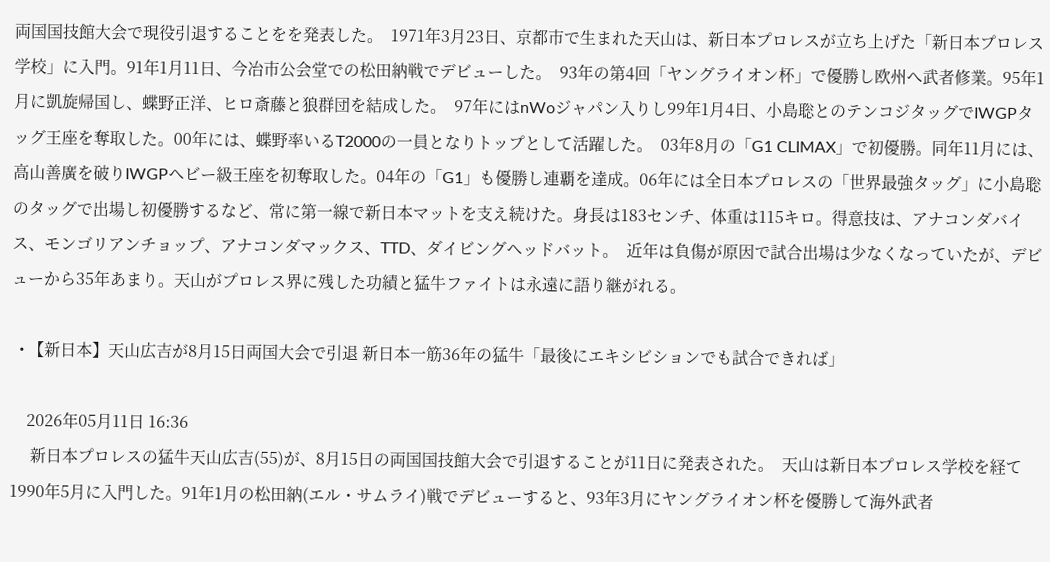両国国技館大会で現役引退することをを発表した。  1971年3月23日、京都市で生まれた天山は、新日本プロレスが立ち上げた「新日本プロレス学校」に入門。91年1月11日、今冶市公会堂での松田納戦でデビューした。  93年の第4回「ヤングライオン杯」で優勝し欧州へ武者修業。95年1月に凱旋帰国し、蝶野正洋、ヒロ斎藤と狼群団を結成した。  97年にはnWoジャパン入りし99年1月4日、小島聡とのテンコジタッグでIWGPタッグ王座を奪取した。00年には、蝶野率いるT2000の一員となりトップとして活躍した。  03年8月の「G1 CLIMAX」で初優勝。同年11月には、高山善廣を破りIWGPヘビー級王座を初奪取した。04年の「G1」も優勝し連覇を達成。06年には全日本プロレスの「世界最強タッグ」に小島聡のタッグで出場し初優勝するなど、常に第一線で新日本マットを支え続けた。身長は183センチ、体重は115キロ。得意技は、アナコンダバイス、モンゴリアンチョップ、アナコンダマックス、TTD、ダイビングヘッドバット。  近年は負傷が原因で試合出場は少なくなっていたが、デビューから35年あまり。天山がプロレス界に残した功績と猛牛ファイトは永遠に語り継がれる。

  • 【新日本】天山広吉が8月15日両国大会で引退 新日本一筋36年の猛牛「最後にエキシビションでも試合できれば」

    2026年05月11日 16:36
     新日本プロレスの猛牛天山広吉(55)が、8月15日の両国国技館大会で引退することが11日に発表された。  天山は新日本プロレス学校を経て1990年5月に入門した。91年1月の松田納(エル・サムライ)戦でデビューすると、93年3月にヤングライオン杯を優勝して海外武者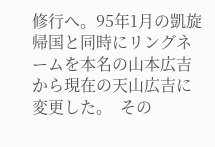修行へ。95年1月の凱旋帰国と同時にリングネームを本名の山本広吉から現在の天山広吉に変更した。  その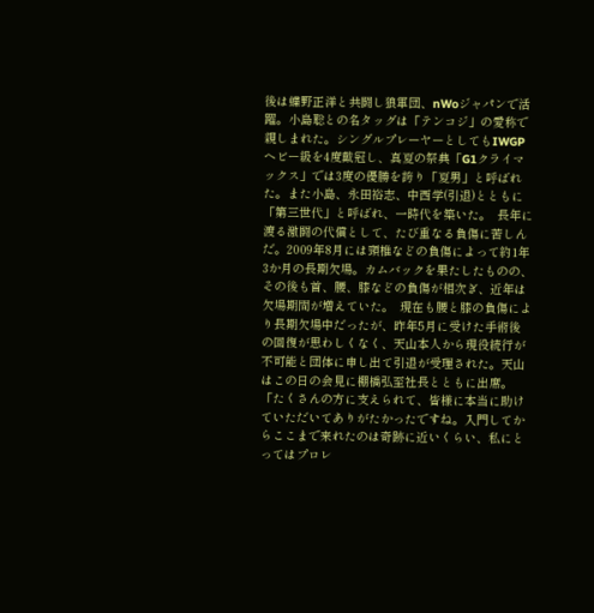後は蝶野正洋と共闘し狼軍団、nWoジャパンで活躍。小島聡との名タッグは「テンコジ」の愛称で親しまれた。シングルプレーヤーとしてもIWGPヘビー級を4度戴冠し、真夏の祭典「G1クライマックス」では3度の優勝を誇り「夏男」と呼ばれた。また小島、永田裕志、中西学(引退)とともに「第三世代」と呼ばれ、一時代を築いた。  長年に渡る激闘の代償として、たび重なる負傷に苦しんだ。2009年8月には頸椎などの負傷によって約1年3か月の長期欠場。カムバックを果たしたものの、その後も首、腰、膝などの負傷が相次ぎ、近年は欠場期間が増えていた。  現在も腰と膝の負傷により長期欠場中だったが、昨年5月に受けた手術後の回復が思わしくなく、天山本人から現役続行が不可能と団体に申し出て引退が受理された。天山はこの日の会見に棚橋弘至社長とともに出席。「たくさんの方に支えられて、皆様に本当に助けていただいてありがたかったですね。入門してからここまで来れたのは奇跡に近いくらい、私にとってはプロレ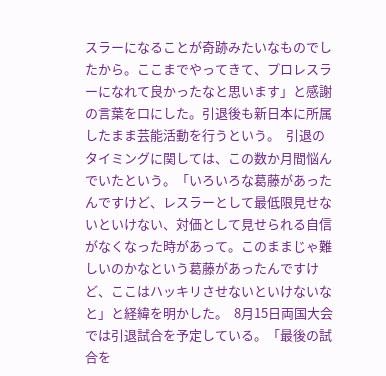スラーになることが奇跡みたいなものでしたから。ここまでやってきて、プロレスラーになれて良かったなと思います」と感謝の言葉を口にした。引退後も新日本に所属したまま芸能活動を行うという。  引退のタイミングに関しては、この数か月間悩んでいたという。「いろいろな葛藤があったんですけど、レスラーとして最低限見せないといけない、対価として見せられる自信がなくなった時があって。このままじゃ難しいのかなという葛藤があったんですけど、ここはハッキリさせないといけないなと」と経緯を明かした。  8月15日両国大会では引退試合を予定している。「最後の試合を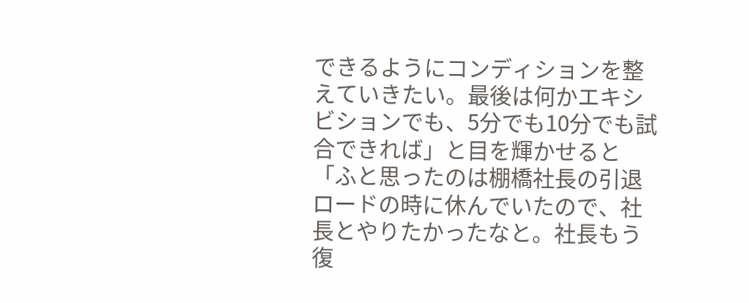できるようにコンディションを整えていきたい。最後は何かエキシビションでも、5分でも10分でも試合できれば」と目を輝かせると「ふと思ったのは棚橋社長の引退ロードの時に休んでいたので、社長とやりたかったなと。社長もう復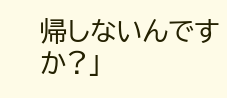帰しないんですか?」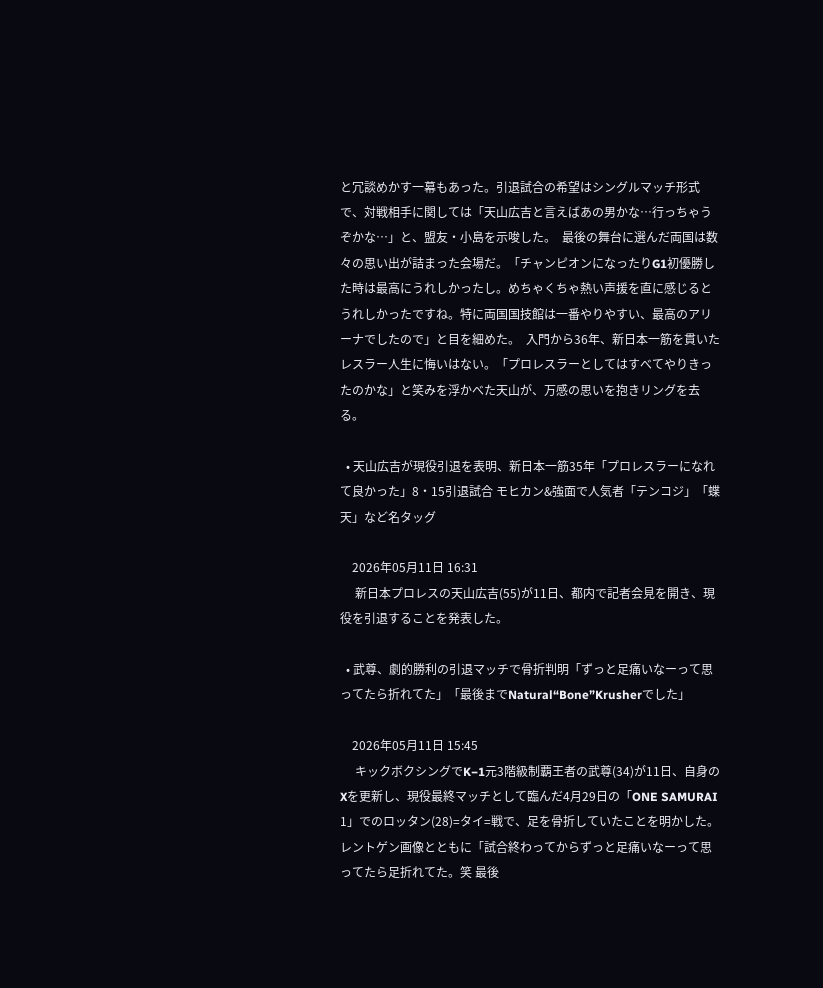と冗談めかす一幕もあった。引退試合の希望はシングルマッチ形式で、対戦相手に関しては「天山広吉と言えばあの男かな…行っちゃうぞかな…」と、盟友・小島を示唆した。  最後の舞台に選んだ両国は数々の思い出が詰まった会場だ。「チャンピオンになったりG1初優勝した時は最高にうれしかったし。めちゃくちゃ熱い声援を直に感じるとうれしかったですね。特に両国国技館は一番やりやすい、最高のアリーナでしたので」と目を細めた。  入門から36年、新日本一筋を貫いたレスラー人生に悔いはない。「プロレスラーとしてはすべてやりきったのかな」と笑みを浮かべた天山が、万感の思いを抱きリングを去る。

  • 天山広吉が現役引退を表明、新日本一筋35年「プロレスラーになれて良かった」8・15引退試合 モヒカン&強面で人気者「テンコジ」「蝶天」など名タッグ

    2026年05月11日 16:31
     新日本プロレスの天山広吉(55)が11日、都内で記者会見を開き、現役を引退することを発表した。

  • 武尊、劇的勝利の引退マッチで骨折判明「ずっと足痛いなーって思ってたら折れてた」「最後までNatural“Bone”Krusherでした」

    2026年05月11日 15:45
     キックボクシングでK−1元3階級制覇王者の武尊(34)が11日、自身のXを更新し、現役最終マッチとして臨んだ4月29日の「ONE SAMURAI 1」でのロッタン(28)=タイ=戦で、足を骨折していたことを明かした。レントゲン画像とともに「試合終わってからずっと足痛いなーって思ってたら足折れてた。笑 最後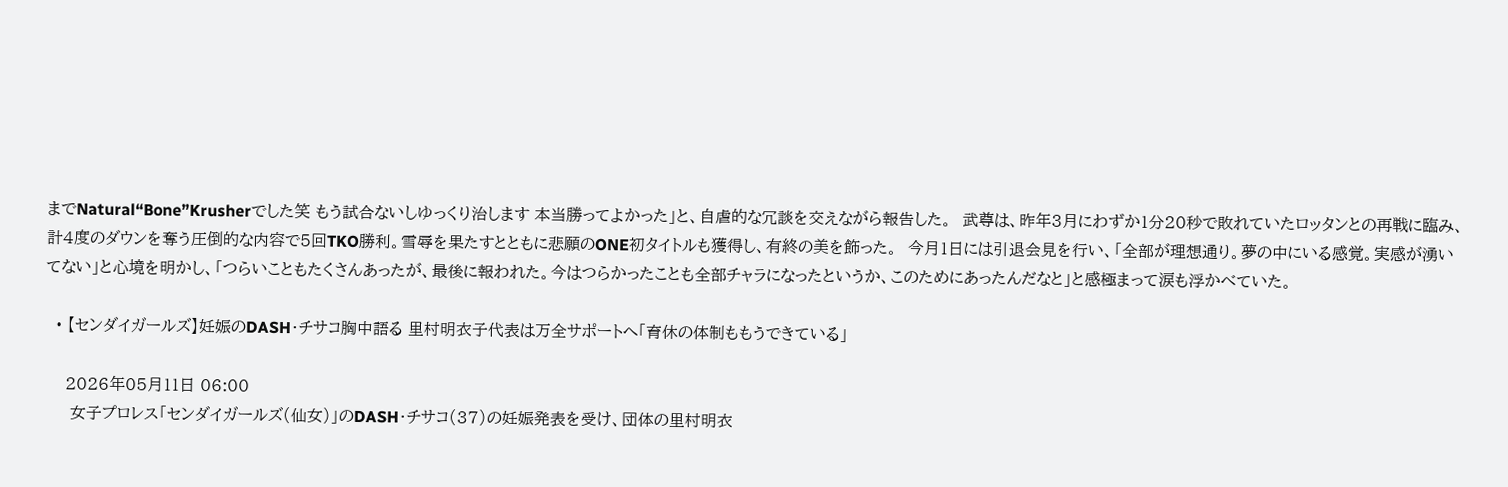までNatural“Bone”Krusherでした笑 もう試合ないしゆっくり治します 本当勝ってよかった」と、自虐的な冗談を交えながら報告した。  武尊は、昨年3月にわずか1分20秒で敗れていたロッタンとの再戦に臨み、計4度のダウンを奪う圧倒的な内容で5回TKO勝利。雪辱を果たすとともに悲願のONE初タイトルも獲得し、有終の美を飾った。  今月1日には引退会見を行い、「全部が理想通り。夢の中にいる感覚。実感が湧いてない」と心境を明かし、「つらいこともたくさんあったが、最後に報われた。今はつらかったことも全部チャラになったというか、このためにあったんだなと」と感極まって涙も浮かべていた。

  • 【センダイガールズ】妊娠のDASH・チサコ胸中語る 里村明衣子代表は万全サポートへ「育休の体制ももうできている」

    2026年05月11日 06:00
     女子プロレス「センダイガールズ(仙女)」のDASH・チサコ(37)の妊娠発表を受け、団体の里村明衣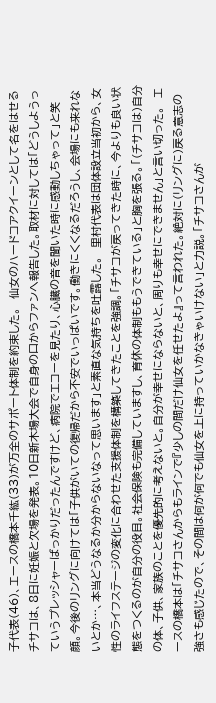子代表(46)、エースの橋本千紘(33)が万全のサポート体制を約束した。  仙女のハードコアクイーンとして名をはせるチサコは、8日に妊娠と欠場を発表。10日新木場大会で自身の口からファンへ報告した。取材に対しては「どうしようっていうプレッシャーばっかりだったんですけど、病院でエコーを見たり、心臓の音を聞いた時に感動しちゃって」と笑顔。今後のリングに向けては「子供がいての復帰だから不安でいっぱいです。働きにくくなるだろうし、会場にも来れないとか…、本当どうなるか分からないなって思います」と素直な気持ちを吐露した。  里村代表は団体設立当初から、女性のライフステージの変化に合わせた支援体制を構築してきたことを強調。「チサコが戻ってきた時に、今よりも良い状態をつくるのが自分の役目。社会保険も完備していますし、育休の体制ももうできている」と胸を張る。「(チサコは)自分の体、子供、家族のことを優先的に考えないと。自分が幸せにならないと、周りも幸せにできません」と言い切った。  エースの橋本は「チサコさんからもラインで『少しの間だけ仙女を任せたよ』って言われた。絶対に(リングに)戻る意志の強さも感じたので、その間は何が何でも仙女を上に持っていかなきゃいけない」と力説。「チサコさんが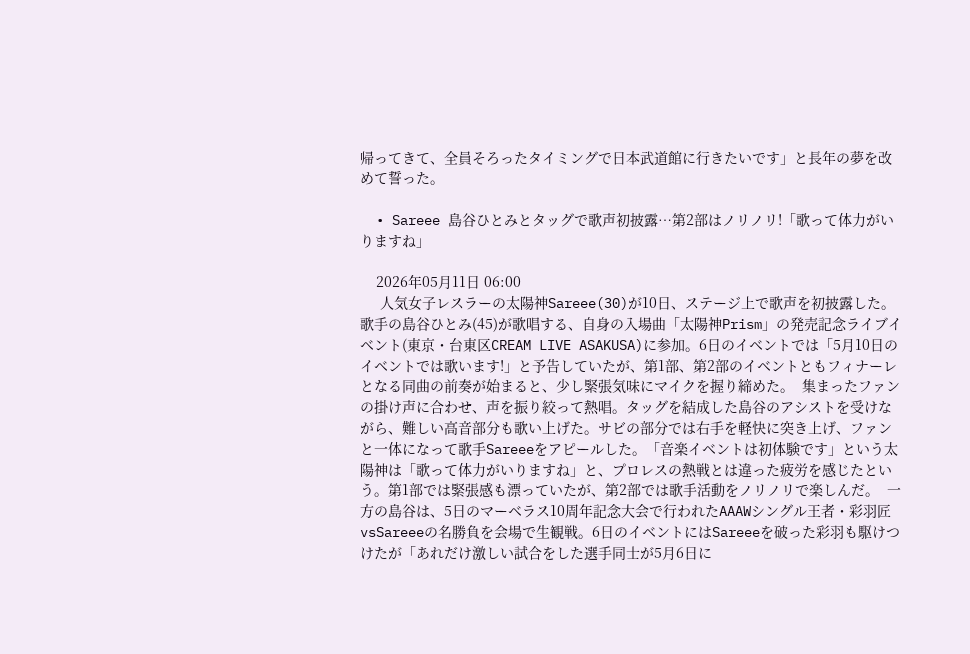帰ってきて、全員そろったタイミングで日本武道館に行きたいです」と長年の夢を改めて誓った。

  • Sareee 島谷ひとみとタッグで歌声初披露…第2部はノリノリ!「歌って体力がいりますね」

    2026年05月11日 06:00
     人気女子レスラーの太陽神Sareee(30)が10日、ステージ上で歌声を初披露した。  歌手の島谷ひとみ(45)が歌唱する、自身の入場曲「太陽神Prism」の発売記念ライブイベント(東京・台東区CREAM LIVE ASAKUSA)に参加。6日のイベントでは「5月10日のイベントでは歌います!」と予告していたが、第1部、第2部のイベントともフィナーレとなる同曲の前奏が始まると、少し緊張気味にマイクを握り締めた。  集まったファンの掛け声に合わせ、声を振り絞って熱唱。タッグを結成した島谷のアシストを受けながら、難しい高音部分も歌い上げた。サビの部分では右手を軽快に突き上げ、ファンと一体になって歌手Sareeeをアピールした。「音楽イベントは初体験です」という太陽神は「歌って体力がいりますね」と、プロレスの熱戦とは違った疲労を感じたという。第1部では緊張感も漂っていたが、第2部では歌手活動をノリノリで楽しんだ。  一方の島谷は、5日のマーベラス10周年記念大会で行われたAAAWシングル王者・彩羽匠vsSareeeの名勝負を会場で生観戦。6日のイベントにはSareeeを破った彩羽も駆けつけたが「あれだけ激しい試合をした選手同士が5月6日に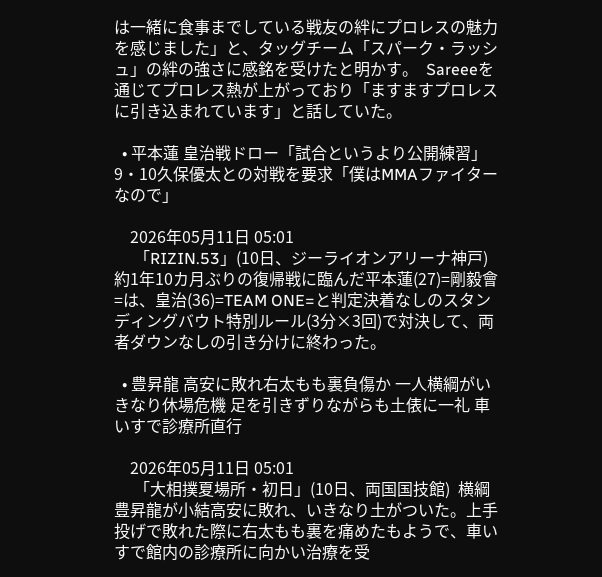は一緒に食事までしている戦友の絆にプロレスの魅力を感じました」と、タッグチーム「スパーク・ラッシュ」の絆の強さに感銘を受けたと明かす。  Sareeeを通じてプロレス熱が上がっており「ますますプロレスに引き込まれています」と話していた。

  • 平本蓮 皇治戦ドロー「試合というより公開練習」 9・10久保優太との対戦を要求「僕はMMAファイターなので」

    2026年05月11日 05:01
     「RIZIN.53」(10日、ジーライオンアリーナ神戸)  約1年10カ月ぶりの復帰戦に臨んだ平本蓮(27)=剛毅會=は、皇治(36)=TEAM ONE=と判定決着なしのスタンディングバウト特別ルール(3分×3回)で対決して、両者ダウンなしの引き分けに終わった。

  • 豊昇龍 高安に敗れ右太もも裏負傷か 一人横綱がいきなり休場危機 足を引きずりながらも土俵に一礼 車いすで診療所直行

    2026年05月11日 05:01
     「大相撲夏場所・初日」(10日、両国国技館)  横綱豊昇龍が小結高安に敗れ、いきなり土がついた。上手投げで敗れた際に右太もも裏を痛めたもようで、車いすで館内の診療所に向かい治療を受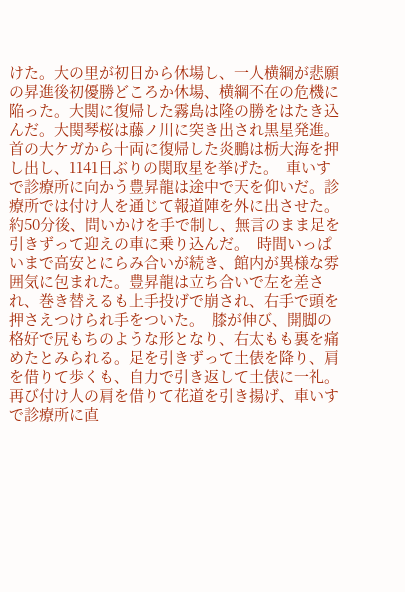けた。大の里が初日から休場し、一人横綱が悲願の昇進後初優勝どころか休場、横綱不在の危機に陥った。大関に復帰した霧島は隆の勝をはたき込んだ。大関琴桜は藤ノ川に突き出され黒星発進。首の大ケガから十両に復帰した炎鵬は栃大海を押し出し、1141日ぶりの関取星を挙げた。  車いすで診療所に向かう豊昇龍は途中で天を仰いだ。診療所では付け人を通じて報道陣を外に出させた。約50分後、問いかけを手で制し、無言のまま足を引きずって迎えの車に乗り込んだ。  時間いっぱいまで高安とにらみ合いが続き、館内が異様な雰囲気に包まれた。豊昇龍は立ち合いで左を差され、巻き替えるも上手投げで崩され、右手で頭を押さえつけられ手をついた。  膝が伸び、開脚の格好で尻もちのような形となり、右太もも裏を痛めたとみられる。足を引きずって土俵を降り、肩を借りて歩くも、自力で引き返して土俵に一礼。再び付け人の肩を借りて花道を引き揚げ、車いすで診療所に直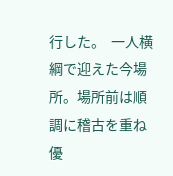行した。  一人横綱で迎えた今場所。場所前は順調に稽古を重ね優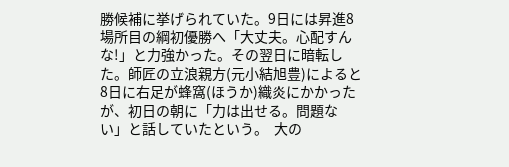勝候補に挙げられていた。9日には昇進8場所目の綱初優勝へ「大丈夫。心配すんな!」と力強かった。その翌日に暗転した。師匠の立浪親方(元小結旭豊)によると8日に右足が蜂窩(ほうか)織炎にかかったが、初日の朝に「力は出せる。問題ない」と話していたという。  大の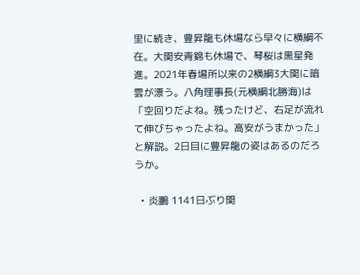里に続き、豊昇龍も休場なら早々に横綱不在。大関安青錦も休場で、琴桜は黒星発進。2021年春場所以来の2横綱3大関に暗雲が漂う。八角理事長(元横綱北勝海)は「空回りだよね。残ったけど、右足が流れて伸びちゃったよね。高安がうまかった」と解説。2日目に豊昇龍の姿はあるのだろうか。

  • 炎鵬 1141日ぶり関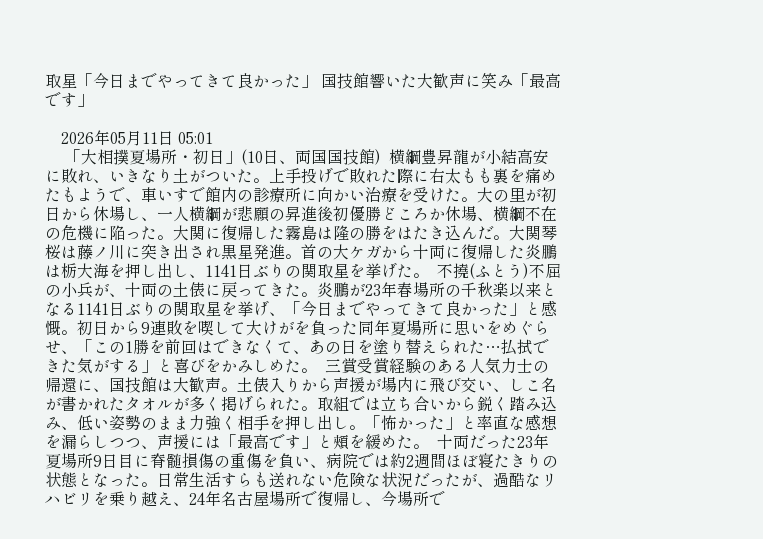取星「今日までやってきて良かった」 国技館響いた大歓声に笑み「最高です」

    2026年05月11日 05:01
     「大相撲夏場所・初日」(10日、両国国技館)  横綱豊昇龍が小結高安に敗れ、いきなり土がついた。上手投げで敗れた際に右太もも裏を痛めたもようで、車いすで館内の診療所に向かい治療を受けた。大の里が初日から休場し、一人横綱が悲願の昇進後初優勝どころか休場、横綱不在の危機に陥った。大関に復帰した霧島は隆の勝をはたき込んだ。大関琴桜は藤ノ川に突き出され黒星発進。首の大ケガから十両に復帰した炎鵬は栃大海を押し出し、1141日ぶりの関取星を挙げた。  不撓(ふとう)不屈の小兵が、十両の土俵に戻ってきた。炎鵬が23年春場所の千秋楽以来となる1141日ぶりの関取星を挙げ、「今日までやってきて良かった」と感慨。初日から9連敗を喫して大けがを負った同年夏場所に思いをめぐらせ、「この1勝を前回はできなくて、あの日を塗り替えられた…払拭できた気がする」と喜びをかみしめた。  三賞受賞経験のある人気力士の帰還に、国技館は大歓声。土俵入りから声援が場内に飛び交い、しこ名が書かれたタオルが多く掲げられた。取組では立ち合いから鋭く踏み込み、低い姿勢のまま力強く相手を押し出し。「怖かった」と率直な感想を漏らしつつ、声援には「最高です」と頰を緩めた。  十両だった23年夏場所9日目に脊髄損傷の重傷を負い、病院では約2週間ほぼ寝たきりの状態となった。日常生活すらも送れない危険な状況だったが、過酷なリハビリを乗り越え、24年名古屋場所で復帰し、今場所で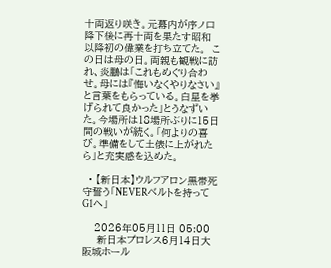十両返り咲き。元幕内が序ノ口降下後に再十両を果たす昭和以降初の偉業を打ち立てた。  この日は母の日。両親も観戦に訪れ、炎鵬は「これもめぐり合わせ。母には『悔いなくやりなさい』と言葉をもらっている。白星を挙げられて良かった」とうなずいた。今場所は18場所ぶりに15日間の戦いが続く。「何よりの喜び。準備をして土俵に上がれたら」と充実感を込めた。

  • 【新日本】ウルフアロン黒帯死守誓う「NEVERベルトを持ってG1へ」

    2026年05月11日 05:00
     新日本プロレス6月14日大阪城ホール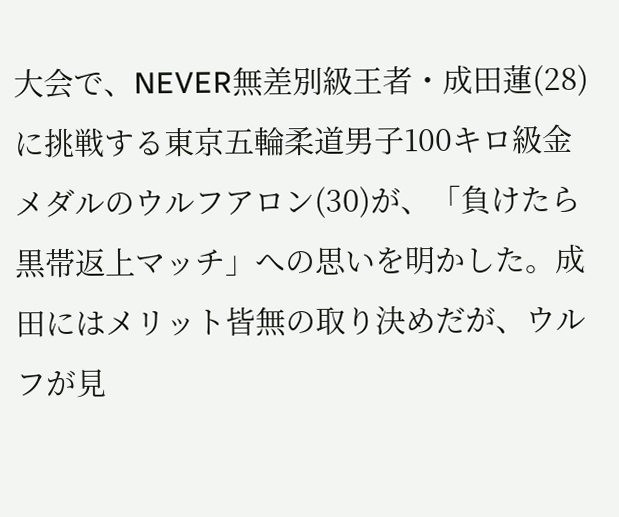大会で、NEVER無差別級王者・成田蓮(28)に挑戦する東京五輪柔道男子100キロ級金メダルのウルフアロン(30)が、「負けたら黒帯返上マッチ」への思いを明かした。成田にはメリット皆無の取り決めだが、ウルフが見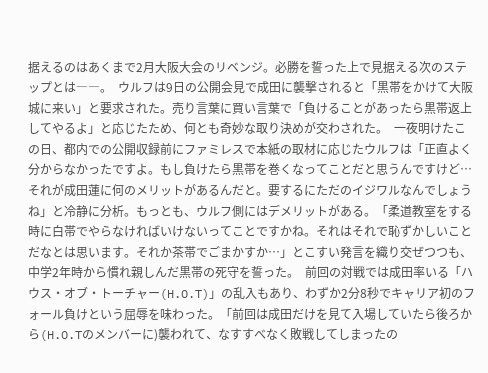据えるのはあくまで2月大阪大会のリベンジ。必勝を誓った上で見据える次のステップとは――。  ウルフは9日の公開会見で成田に襲撃されると「黒帯をかけて大阪城に来い」と要求された。売り言葉に買い言葉で「負けることがあったら黒帯返上してやるよ」と応じたため、何とも奇妙な取り決めが交わされた。  一夜明けたこの日、都内での公開収録前にファミレスで本紙の取材に応じたウルフは「正直よく分からなかったですよ。もし負けたら黒帯を巻くなってことだと思うんですけど…それが成田蓮に何のメリットがあるんだと。要するにただのイジワルなんでしょうね」と冷静に分析。もっとも、ウルフ側にはデメリットがある。「柔道教室をする時に白帯でやらなければいけないってことですかね。それはそれで恥ずかしいことだなとは思います。それか茶帯でごまかすか…」とこすい発言を織り交ぜつつも、中学2年時から慣れ親しんだ黒帯の死守を誓った。  前回の対戦では成田率いる「ハウス・オブ・トーチャー(H.O.T)」の乱入もあり、わずか2分8秒でキャリア初のフォール負けという屈辱を味わった。「前回は成田だけを見て入場していたら後ろから(H.O.Tのメンバーに)襲われて、なすすべなく敗戦してしまったの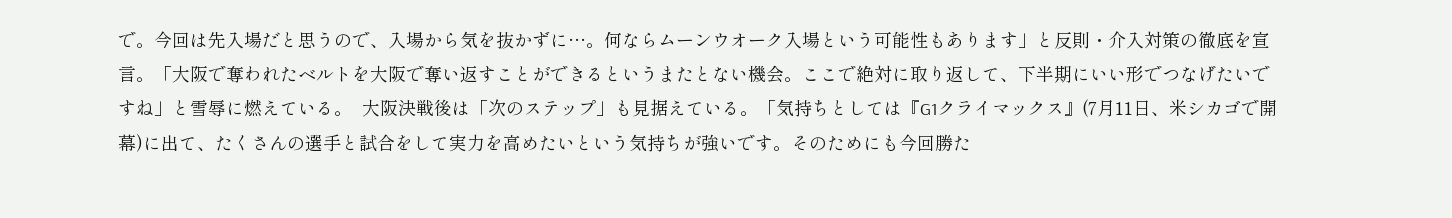で。今回は先入場だと思うので、入場から気を抜かずに…。何ならムーンウオーク入場という可能性もあります」と反則・介入対策の徹底を宣言。「大阪で奪われたベルトを大阪で奪い返すことができるというまたとない機会。ここで絶対に取り返して、下半期にいい形でつなげたいですね」と雪辱に燃えている。  大阪決戦後は「次のステップ」も見据えている。「気持ちとしては『G1クライマックス』(7月11日、米シカゴで開幕)に出て、たくさんの選手と試合をして実力を高めたいという気持ちが強いです。そのためにも今回勝た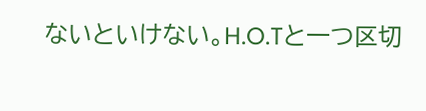ないといけない。H.O.Tと一つ区切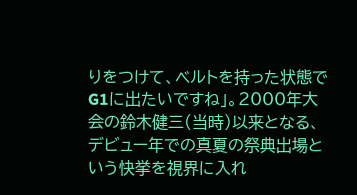りをつけて、ベルトを持った状態でG1に出たいですね」。2000年大会の鈴木健三(当時)以来となる、デビュー年での真夏の祭典出場という快挙を視界に入れ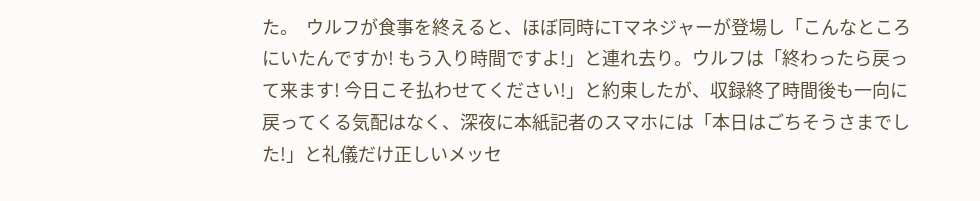た。  ウルフが食事を終えると、ほぼ同時にTマネジャーが登場し「こんなところにいたんですか! もう入り時間ですよ!」と連れ去り。ウルフは「終わったら戻って来ます! 今日こそ払わせてください!」と約束したが、収録終了時間後も一向に戻ってくる気配はなく、深夜に本紙記者のスマホには「本日はごちそうさまでした!」と礼儀だけ正しいメッセ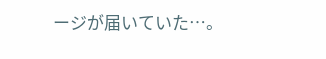ージが届いていた…。